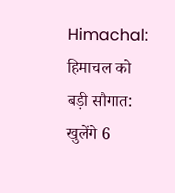Himachal: हिमाचल को बड़ी सौगात: खुलेंगे 6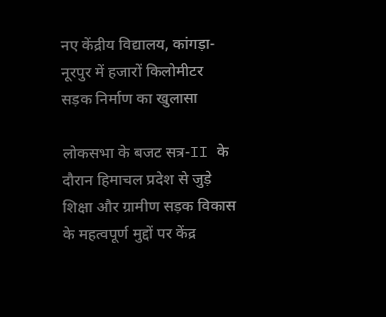नए केंद्रीय विद्यालय, कांगड़ा-नूरपुर में हजारों किलोमीटर सड़क निर्माण का खुलासा

लोकसभा के बजट सत्र-II के दौरान हिमाचल प्रदेश से जुड़े शिक्षा और ग्रामीण सड़क विकास के महत्वपूर्ण मुद्दों पर केंद्र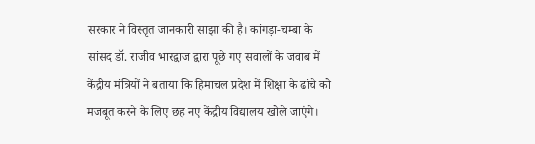सरकार ने विस्तृत जानकारी साझा की है। कांगड़ा-चम्बा के सांसद डॉ. राजीव भारद्वाज द्वारा पूछे गए सवालों के जवाब में केंद्रीय मंत्रियों ने बताया कि हिमाचल प्रदेश में शिक्षा के ढांचे को मजबूत करने के लिए छह नए केंद्रीय विद्यालय खोले जाएंगे।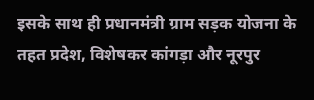इसके साथ ही प्रधानमंत्री ग्राम सड़क योजना के तहत प्रदेश, विशेषकर कांगड़ा और नूरपुर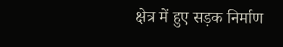क्षेत्र में हुए सड़क निर्माण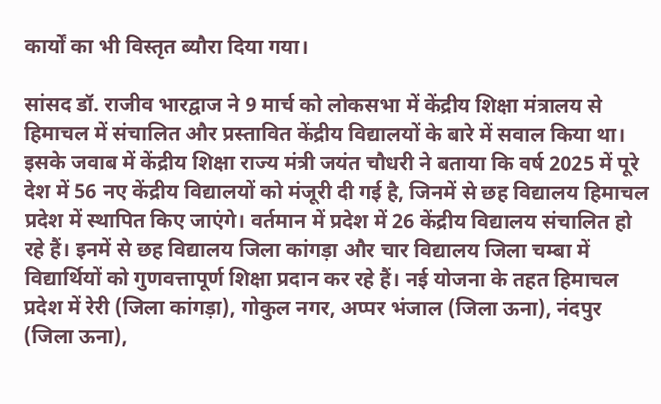कार्यों का भी विस्तृत ब्यौरा दिया गया।

सांसद डॉ. राजीव भारद्वाज ने 9 मार्च को लोकसभा में केंद्रीय शिक्षा मंत्रालय से हिमाचल में संचालित और प्रस्तावित केंद्रीय विद्यालयों के बारे में सवाल किया था। इसके जवाब में केंद्रीय शिक्षा राज्य मंत्री जयंत चौधरी ने बताया कि वर्ष 2025 में पूरे देश में 56 नए केंद्रीय विद्यालयों को मंजूरी दी गई है, जिनमें से छह विद्यालय हिमाचल प्रदेश में स्थापित किए जाएंगे। वर्तमान में प्रदेश में 26 केंद्रीय विद्यालय संचालित हो रहे हैं। इनमें से छह विद्यालय जिला कांगड़ा और चार विद्यालय जिला चम्बा में विद्यार्थियों को गुणवत्तापूर्ण शिक्षा प्रदान कर रहे हैं। नई योजना के तहत हिमाचल प्रदेश में रेरी (जिला कांगड़ा), गोकुल नगर, अप्पर भंजाल (जिला ऊना), नंदपुर (जिला ऊना),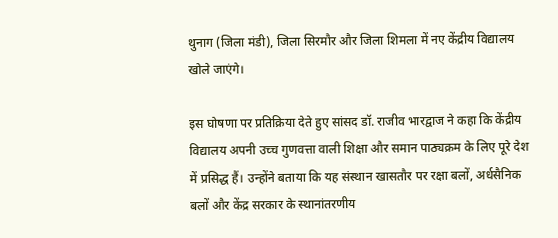थुनाग (जिला मंडी), जिला सिरमौर और जिला शिमला में नए केंद्रीय विद्यालय खोले जाएंगे।

इस घोषणा पर प्रतिक्रिया देते हुए सांसद डॉ. राजीव भारद्वाज ने कहा कि केंद्रीय विद्यालय अपनी उच्च गुणवत्ता वाली शिक्षा और समान पाठ्यक्रम के लिए पूरे देश में प्रसिद्ध हैं। उन्होंने बताया कि यह संस्थान खासतौर पर रक्षा बलों, अर्धसैनिक बलों और केंद्र सरकार के स्थानांतरणीय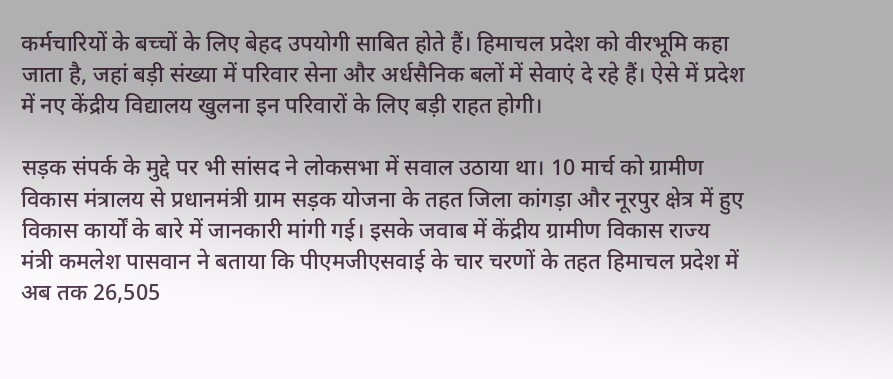कर्मचारियों के बच्चों के लिए बेहद उपयोगी साबित होते हैं। हिमाचल प्रदेश को वीरभूमि कहा जाता है, जहां बड़ी संख्या में परिवार सेना और अर्धसैनिक बलों में सेवाएं दे रहे हैं। ऐसे में प्रदेश में नए केंद्रीय विद्यालय खुलना इन परिवारों के लिए बड़ी राहत होगी।

सड़क संपर्क के मुद्दे पर भी सांसद ने लोकसभा में सवाल उठाया था। 10 मार्च को ग्रामीण विकास मंत्रालय से प्रधानमंत्री ग्राम सड़क योजना के तहत जिला कांगड़ा और नूरपुर क्षेत्र में हुए विकास कार्यों के बारे में जानकारी मांगी गई। इसके जवाब में केंद्रीय ग्रामीण विकास राज्य मंत्री कमलेश पासवान ने बताया कि पीएमजीएसवाई के चार चरणों के तहत हिमाचल प्रदेश में अब तक 26,505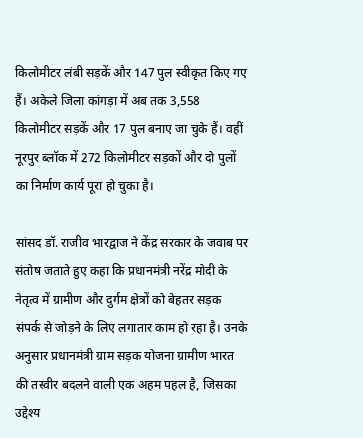किलोमीटर लंबी सड़कें और 147 पुल स्वीकृत किए गए हैं। अकेले जिला कांगड़ा में अब तक 3,558 किलोमीटर सड़कें और 17 पुल बनाए जा चुके हैं। वहीं नूरपुर ब्लॉक में 272 किलोमीटर सड़कों और दो पुलों का निर्माण कार्य पूरा हो चुका है।

सांसद डॉ. राजीव भारद्वाज ने केंद्र सरकार के जवाब पर संतोष जताते हुए कहा कि प्रधानमंत्री नरेंद्र मोदी के नेतृत्व में ग्रामीण और दुर्गम क्षेत्रों को बेहतर सड़क संपर्क से जोड़ने के लिए लगातार काम हो रहा है। उनके अनुसार प्रधानमंत्री ग्राम सड़क योजना ग्रामीण भारत की तस्वीर बदलने वाली एक अहम पहल है, जिसका उद्देश्य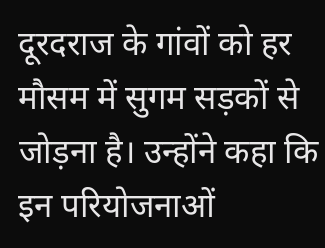दूरदराज के गांवों को हर मौसम में सुगम सड़कों से जोड़ना है। उन्होंने कहा कि इन परियोजनाओं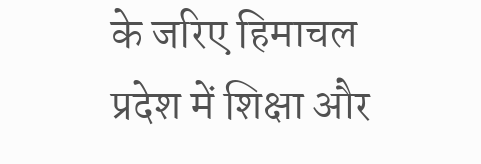के जरिए हिमाचल प्रदेश में शिक्षा और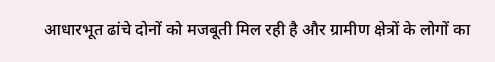आधारभूत ढांचे दोनों को मजबूती मिल रही है और ग्रामीण क्षेत्रों के लोगों का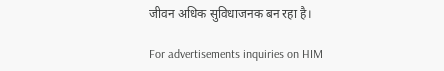जीवन अधिक सुविधाजनक बन रहा है।

For advertisements inquiries on HIM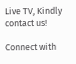Live TV, Kindly contact us!

Connect with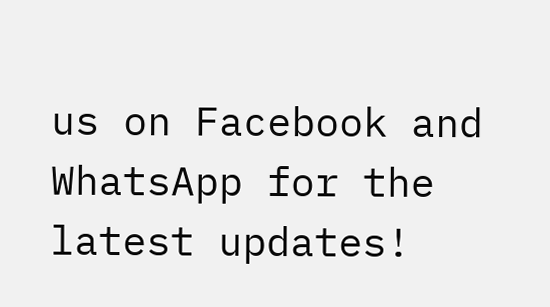us on Facebook and WhatsApp for the latest updates!